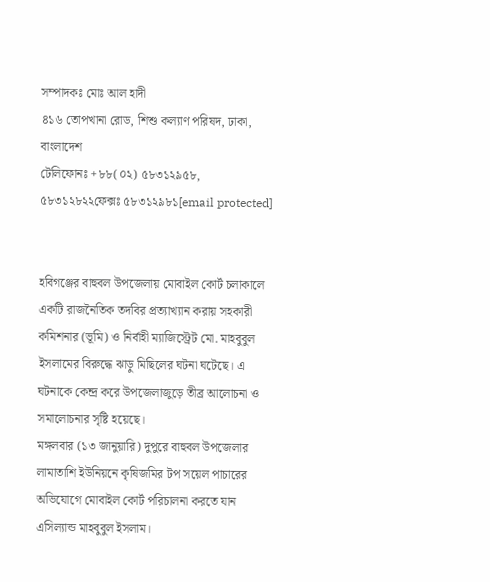সম্পাদকঃ মোঃ আল হাদী
৪১৬ তোপখানা রোড, শিশু কল্যাণ পরিষদ, ঢাকা, বাংলাদেশ
টেলিফোনঃ +৮৮(০২) ৫৮৩১২৯৫৮, ৫৮৩১২৮২২ফেক্সঃ ৫৮৩১২৯৮১[email protected]


হবিগঞ্জের বাহুবল উপজেলায় মোবাইল কোর্ট চলাকালে একটি রাজনৈতিক তদবির প্রত্যাখ্যান করায় সহকারী কমিশনার (ভূমি) ও নির্বাহী ম্যাজিস্ট্রেট মো. মাহবুবুল ইসলামের বিরুদ্ধে ঝাড়ু মিছিলের ঘটনা ঘটেছে। এ ঘটনাকে কেন্দ্র করে উপজেলাজুড়ে তীব্র আলোচনা ও সমালোচনার সৃষ্টি হয়েছে।
মঙ্গলবার (১৩ জানুয়ারি) দুপুরে বাহুবল উপজেলার লামাতাশি ইউনিয়নে কৃষিজমির টপ সয়েল পাচারের অভিযোগে মোবাইল কোর্ট পরিচালনা করতে যান এসিল্যান্ড মাহবুবুল ইসলাম।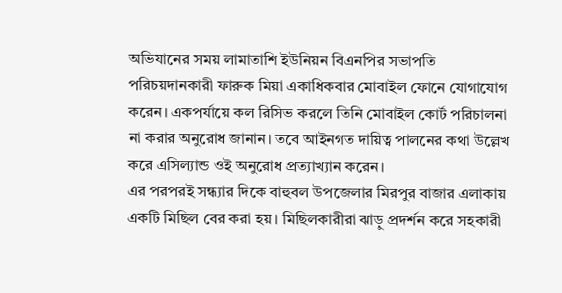অভিযানের সময় লামাতাশি ইউনিয়ন বিএনপির সভাপতি পরিচয়দানকারী ফারুক মিয়া একাধিকবার মোবাইল ফোনে যোগাযোগ করেন। একপর্যায়ে কল রিসিভ করলে তিনি মোবাইল কোর্ট পরিচালনা না করার অনুরোধ জানান। তবে আইনগত দায়িত্ব পালনের কথা উল্লেখ করে এসিল্যান্ড ওই অনুরোধ প্রত্যাখ্যান করেন।
এর পরপরই সন্ধ্যার দিকে বাহুবল উপজেলার মিরপুর বাজার এলাকায় একটি মিছিল বের করা হয়। মিছিলকারীরা ঝাড়ু প্রদর্শন করে সহকারী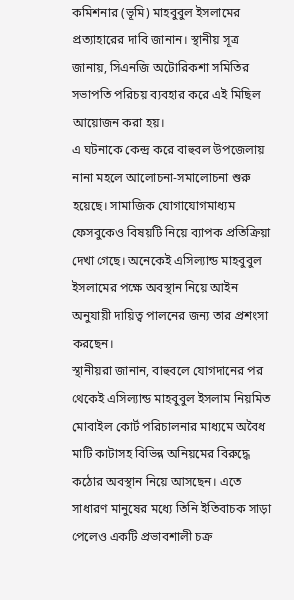কমিশনার (ভূমি) মাহবুবুল ইসলামের প্রত্যাহারের দাবি জানান। স্থানীয় সূত্র জানায়, সিএনজি অটোরিকশা সমিতির সভাপতি পরিচয় ব্যবহার করে এই মিছিল আয়োজন করা হয়।
এ ঘটনাকে কেন্দ্র করে বাহুবল উপজেলায় নানা মহলে আলোচনা-সমালোচনা শুরু হয়েছে। সামাজিক যোগাযোগমাধ্যম ফেসবুকেও বিষয়টি নিয়ে ব্যাপক প্রতিক্রিয়া দেখা গেছে। অনেকেই এসিল্যান্ড মাহবুবুল ইসলামের পক্ষে অবস্থান নিয়ে আইন অনুযায়ী দায়িত্ব পালনের জন্য তার প্রশংসা করছেন।
স্থানীয়রা জানান, বাহুবলে যোগদানের পর থেকেই এসিল্যান্ড মাহবুবুল ইসলাম নিয়মিত মোবাইল কোর্ট পরিচালনার মাধ্যমে অবৈধ মাটি কাটাসহ বিভিন্ন অনিয়মের বিরুদ্ধে কঠোর অবস্থান নিয়ে আসছেন। এতে সাধারণ মানুষের মধ্যে তিনি ইতিবাচক সাড়া পেলেও একটি প্রভাবশালী চক্র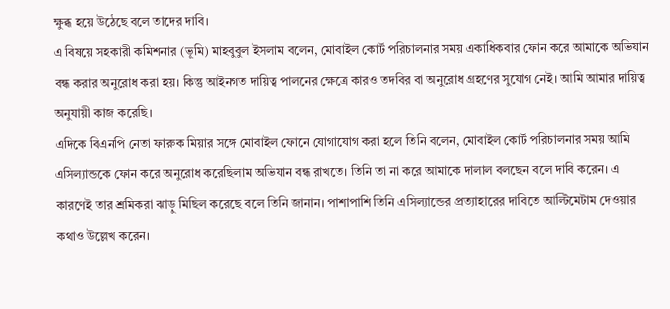ক্ষুব্ধ হয়ে উঠেছে বলে তাদের দাবি।
এ বিষয়ে সহকারী কমিশনার (ভূমি) মাহবুবুল ইসলাম বলেন, মোবাইল কোর্ট পরিচালনার সময় একাধিকবার ফোন করে আমাকে অভিযান বন্ধ করার অনুরোধ করা হয়। কিন্তু আইনগত দায়িত্ব পালনের ক্ষেত্রে কারও তদবির বা অনুরোধ গ্রহণের সুযোগ নেই। আমি আমার দায়িত্ব অনুযায়ী কাজ করেছি।
এদিকে বিএনপি নেতা ফারুক মিয়ার সঙ্গে মোবাইল ফোনে যোগাযোগ করা হলে তিনি বলেন, মোবাইল কোর্ট পরিচালনার সময় আমি এসিল্যান্ডকে ফোন করে অনুরোধ করেছিলাম অভিযান বন্ধ রাখতে। তিনি তা না করে আমাকে দালাল বলছেন বলে দাবি করেন। এ কারণেই তার শ্রমিকরা ঝাড়ু মিছিল করেছে বলে তিনি জানান। পাশাপাশি তিনি এসিল্যান্ডের প্রত্যাহারের দাবিতে আল্টিমেটাম দেওয়ার কথাও উল্লেখ করেন।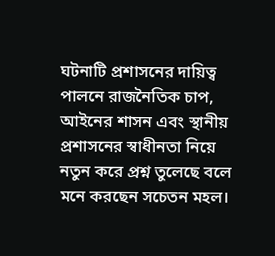ঘটনাটি প্রশাসনের দায়িত্ব পালনে রাজনৈতিক চাপ, আইনের শাসন এবং স্থানীয় প্রশাসনের স্বাধীনতা নিয়ে নতুন করে প্রশ্ন তুলেছে বলে মনে করছেন সচেতন মহল।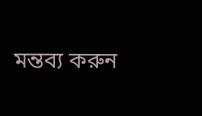মন্তব্য করুন